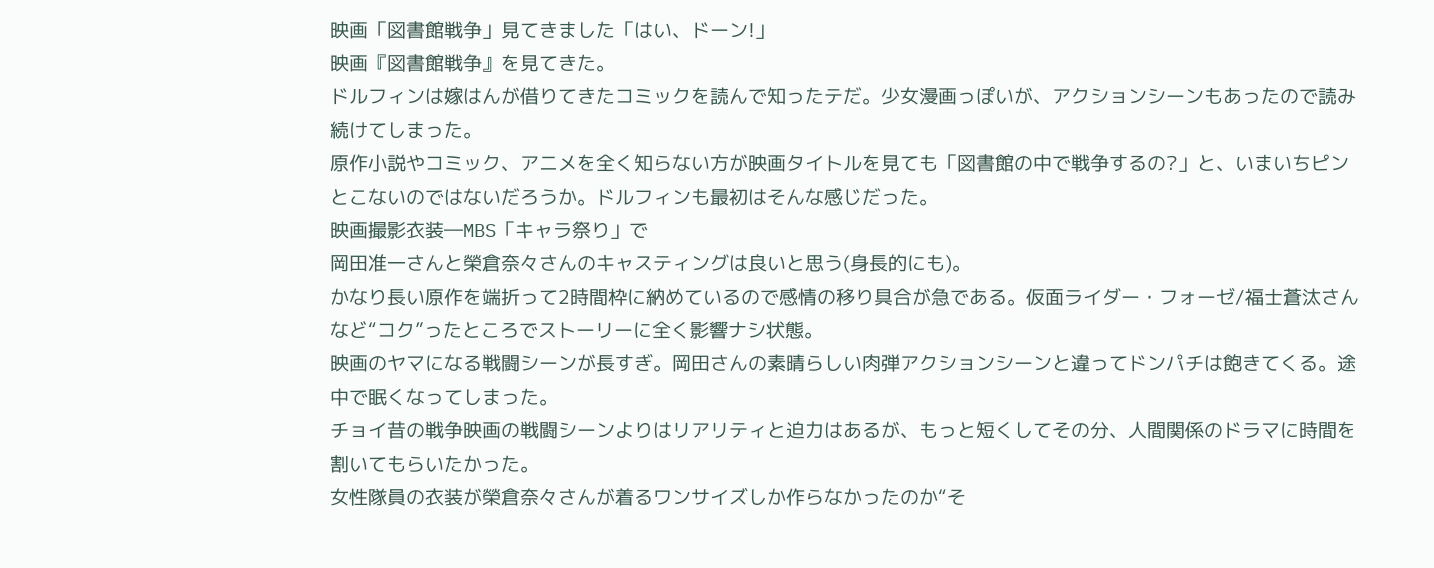映画「図書館戦争」見てきました「はい、ドーン!」
映画『図書館戦争』を見てきた。
ドルフィンは嫁はんが借りてきたコミックを読んで知ったテだ。少女漫画っぽいが、アクションシーンもあったので読み続けてしまった。
原作小説やコミック、アニメを全く知らない方が映画タイトルを見ても「図書館の中で戦争するの?」と、いまいちピンとこないのではないだろうか。ドルフィンも最初はそんな感じだった。
映画撮影衣装―MBS「キャラ祭り」で
岡田准一さんと榮倉奈々さんのキャスティングは良いと思う(身長的にも)。
かなり長い原作を端折って2時間枠に納めているので感情の移り具合が急である。仮面ライダー・フォーゼ/福士蒼汰さんなど“コク”ったところでストーリーに全く影響ナシ状態。
映画のヤマになる戦闘シーンが長すぎ。岡田さんの素晴らしい肉弾アクションシーンと違ってドンパチは飽きてくる。途中で眠くなってしまった。
チョイ昔の戦争映画の戦闘シーンよりはリアリティと迫力はあるが、もっと短くしてその分、人間関係のドラマに時間を割いてもらいたかった。
女性隊員の衣装が榮倉奈々さんが着るワンサイズしか作らなかったのか“そ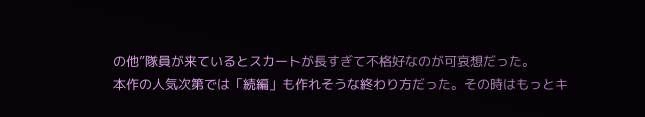の他”隊員が来ているとスカートが長すぎて不格好なのが可哀想だった。
本作の人気次第では「続編」も作れそうな終わり方だった。その時はもっとキ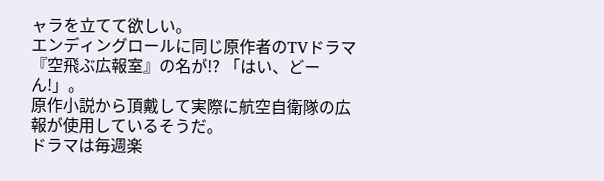ャラを立てて欲しい。
エンディングロールに同じ原作者のTVドラマ『空飛ぶ広報室』の名が!? 「はい、どーん!」。
原作小説から頂戴して実際に航空自衛隊の広報が使用しているそうだ。
ドラマは毎週楽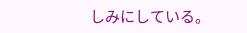しみにしている。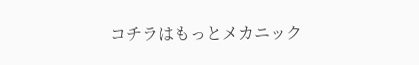コチラはもっとメカニック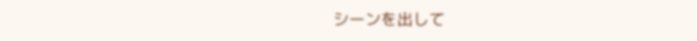シーンを出して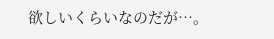欲しいくらいなのだが…。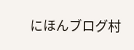にほんブログ村